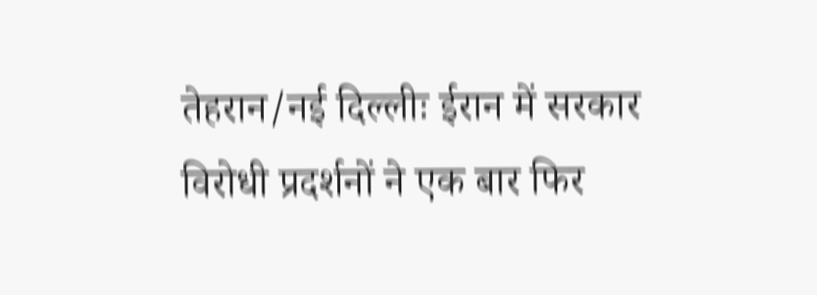तेहरान/नई दिल्लीः ईरान में सरकार विरोधी प्रदर्शनों ने एक बार फिर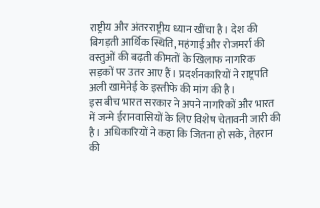राष्ट्रीय और अंतरराष्ट्रीय ध्यान खींचा है। देश की बिगड़ती आर्थिक स्थिति, महंगाई और रोजमर्रा की वस्तुओं की बढ़ती कीमतों के खिलाफ नागरिक सड़कों पर उतर आए हैं। प्रदर्शनकारियों ने राष्ट्रपति अली खामेनेई के इस्तीफे की मांग की है।
इस बीच भारत सरकार ने अपने नागरिकों और भारत में जन्मे ईरानवासियों के लिए विशेष चेतावनी जारी की है। अधिकारियों ने कहा कि जितना हो सके, तेहरान की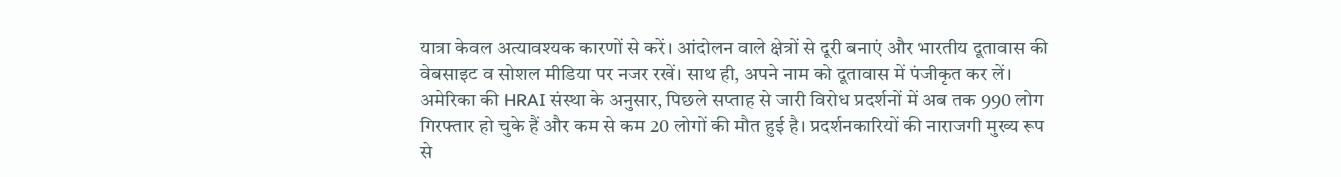यात्रा केवल अत्यावश्यक कारणों से करें। आंदोलन वाले क्षेत्रों से दूरी बनाएं और भारतीय दूतावास की वेबसाइट व सोशल मीडिया पर नजर रखें। साथ ही, अपने नाम को दूतावास में पंजीकृत कर लें।
अमेरिका की HRAI संस्था के अनुसार, पिछले सप्ताह से जारी विरोध प्रदर्शनों में अब तक 990 लोग गिरफ्तार हो चुके हैं और कम से कम 20 लोगों की मौत हुई है। प्रदर्शनकारियों की नाराजगी मुख्य रूप से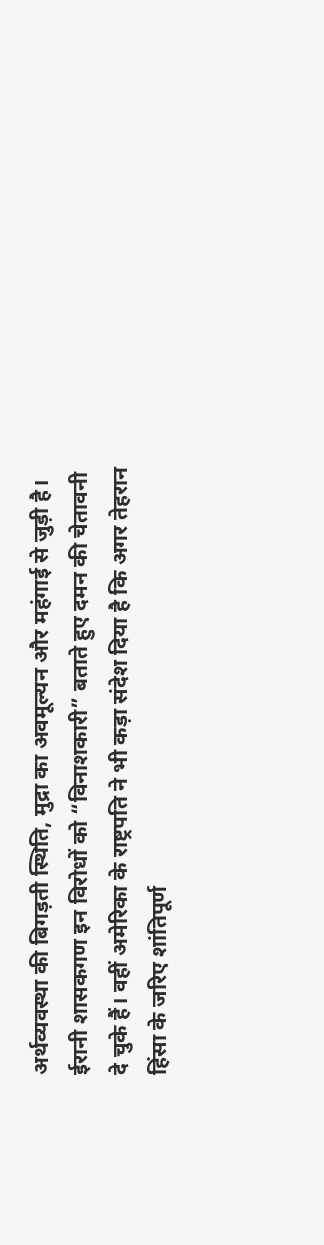अर्थव्यवस्था की बिगड़ती स्थिति, मुद्रा का अवमूल्यन और महंगाई से जुड़ी है।
ईरानी शासकगण इन विरोधों को “विनाशकारी” बताते हुए दमन की चेतावनी दे चुके हैं। वहीं अमेरिका के राष्ट्रपति ने भी कड़ा संदेश दिया है कि अगर तेहरान हिंसा के जरिए शांतिपूर्ण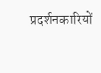प्रदर्शनकारियों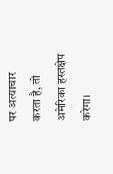पर अत्याचार करता है, तो अमेरिका हस्तक्षेप करेगा।